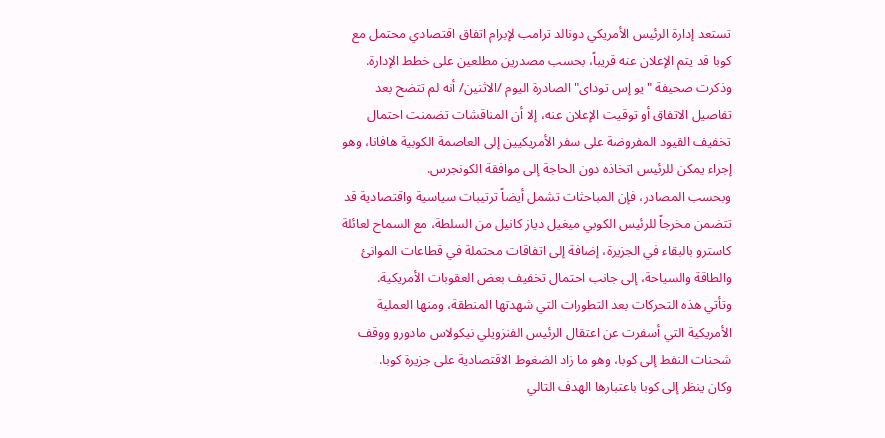تستعد إدارة الرئيس الأمريكي دونالد ترامب لإبرام اتفاق اقتصادي محتمل مع كوبا قد يتم الإعلان عنه قريباً، بحسب مصدرين مطلعين على خطط الإدارة.
وذكرت صحيفة "يو إس توداى" الصادرة اليوم /الاثنين/ أنه لم تتضح بعد تفاصيل الاتفاق أو توقيت الإعلان عنه، إلا أن المناقشات تضمنت احتمال تخفيف القيود المفروضة على سفر الأمريكيين إلى العاصمة الكوبية هافانا، وهو إجراء يمكن للرئيس اتخاذه دون الحاجة إلى موافقة الكونجرس.
وبحسب المصادر، فإن المباحثات تشمل أيضاً ترتيبات سياسية واقتصادية قد تتضمن مخرجاً للرئيس الكوبي ميغيل دياز كانيل من السلطة، مع السماح لعائلة كاسترو بالبقاء في الجزيرة، إضافة إلى اتفاقات محتملة في قطاعات الموانئ والطاقة والسياحة، إلى جانب احتمال تخفيف بعض العقوبات الأمريكية.
وتأتي هذه التحركات بعد التطورات التي شهدتها المنطقة، ومنها العملية الأمريكية التي أسفرت عن اعتقال الرئيس الفنزويلي نيكولاس مادورو ووقف شحنات النفط إلى كوبا، وهو ما زاد الضغوط الاقتصادية على جزيرة كوبا.
وكان ينظر إلى كوبا باعتبارها الهدف التالي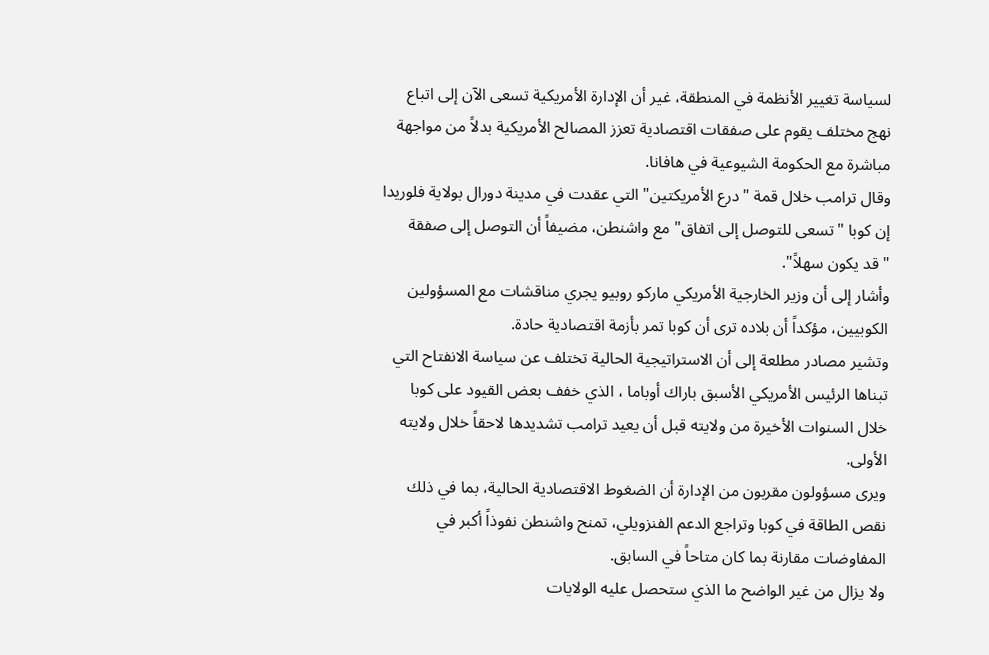لسياسة تغيير الأنظمة في المنطقة، غير أن الإدارة الأمريكية تسعى الآن إلى اتباع نهج مختلف يقوم على صفقات اقتصادية تعزز المصالح الأمريكية بدلاً من مواجهة مباشرة مع الحكومة الشيوعية في هافانا.
وقال ترامب خلال قمة "درع الأمريكتين" التي عقدت في مدينة دورال بولاية فلوريدا إن كوبا "تسعى للتوصل إلى اتفاق" مع واشنطن، مضيفاً أن التوصل إلى صفقة "قد يكون سهلاً".
وأشار إلى أن وزير الخارجية الأمريكي ماركو روبيو يجري مناقشات مع المسؤولين الكوبيين، مؤكداً أن بلاده ترى أن كوبا تمر بأزمة اقتصادية حادة.
وتشير مصادر مطلعة إلى أن الاستراتيجية الحالية تختلف عن سياسة الانفتاح التي تبناها الرئيس الأمريكي الأسبق باراك أوباما ، الذي خفف بعض القيود على كوبا خلال السنوات الأخيرة من ولايته قبل أن يعيد ترامب تشديدها لاحقاً خلال ولايته الأولى.
ويرى مسؤولون مقربون من الإدارة أن الضغوط الاقتصادية الحالية، بما في ذلك نقص الطاقة في كوبا وتراجع الدعم الفنزويلي، تمنح واشنطن نفوذاً أكبر في المفاوضات مقارنة بما كان متاحاً في السابق.
ولا يزال من غير الواضح ما الذي ستحصل عليه الولايات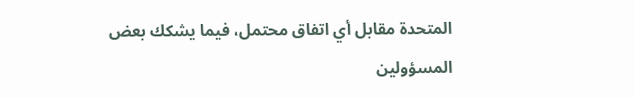المتحدة مقابل أي اتفاق محتمل، فيما يشكك بعض المسؤولين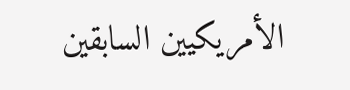الأمريكيين السابقين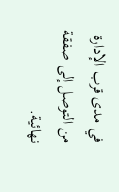في مدى قرب الإدارة من التوصل إلى صفقة نهائية.